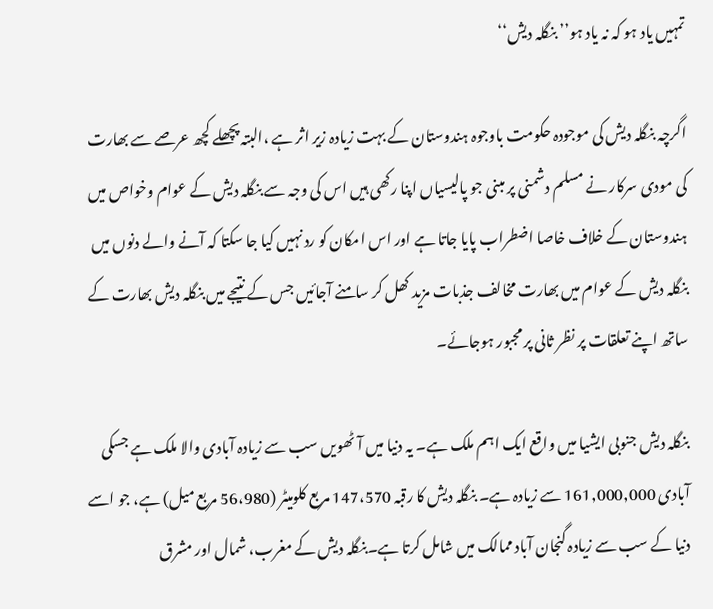تمہیں یاد ہو کہ نہ یاد ہو’’ بنگلہ دیش‘‘

اگرچہ بنگلہ دیش کی موجودہ حکومت باوجوہ ہندوستان کے بہت زیادہ زیر اثر ہے ،البتہ پچھلے کچھ عرصے سے بھارت کی مودی سرکار نے مسلم دشمنی پر مبنی جو پالیسیاں اپنا رکھی ہیں اس کی وجہ سے بنگلہ دیش کے عوام وخواص میں ہندوستان کے خلاف خاصا اضطراب پایا جاتا ہے اور اس امکان کو رد نہیں کیا جا سکتا کہ آنے والے دنوں میں بنگلہ دیش کے عوام میں بھارت مخالف جذبات مزید کھل کر سامنے آجائیں جس کے نتیجے میں بنگلہ دیش بھارت کے ساتھ اپنے تعلقات پر نظر ثانی پر مجبور ہوجائے۔

بنگلہ دیش جنوبی ایشیا میں واقع ایک اہم ملک ہے۔ یہ دنیا میں آٹھویں سب سے زیادہ آبادی والا ملک ہے جسکی آبادی 161,000,000 سے زیادہ ہے۔ بنگلہ دیش کا رقبہ 147،570 مربع کلومیٹر (56،980 مربع میل) ہے، جو اسے دنیا کے سب سے زیادہ گنجان آباد ممالک میں شامل کرتا ہے۔بنگلہ دیش کے مغرب، شمال اور مشرق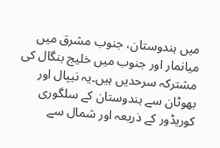میں ہندوستان، جنوب مشرق میں میانمار اور جنوب میں خلیج بنگال کی مشترکہ سرحدیں ہیں۔یہ نیپال اور بھوٹان سے ہندوستان کے سلگوری کوریڈور کے ذریعہ اور شمال سے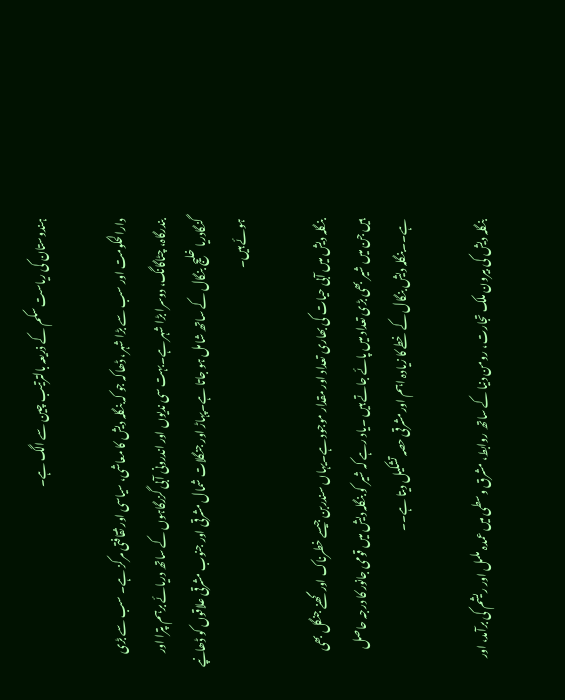ہندوستان کی ریاست سکم کے ذریعہ بالترتیب چین سے الگ ہے۔

دارالحکومت اور سب سے بڑا شہر، ڈھاکہ جو کہ بنگلہ دیش کا معاشی، سیاسی اور ثقافتی مرکز ہے۔ سب سے بڑی بندرگاہ، چٹاگانگ، دوسرا بڑا شہر ہے۔بہت سی ندیوں اور اندرونی آبی گزرگاہوں کے ساتھ دریائے برہم پترا اور گنگادریا خلیج بنگال کے ساتھ شامل ہو جاتا ہے۔پہاڑ اور جنگلات شمال مشرقی اور جنوب مشرقی علاقوں کو ڈھانپے ہوئے ہیں۔

بنگلہ دیش میں آبی حیات کی بھاری تعداد اور مقدار موجود ہے۔یہاں سندربن جیسے خطرناک اور گھنے جنگل بھی ہیں جن میں شیر بھی بڑی تعداد میں پائے جاتے ہیں ۔یاد رہے کہ شیر کو بنگلہ دیش میں قومی جانور کا درجہ حاصل ہے۔۔بنگلہ دیش بنگال کے خطے کا زیادہ اہم اور مشرقی حصہ تشکیل دیتا ہے۔۔

بنگلہ دیش کی بیرون ملک تجارت، رومن دنیا کے ساتھ روابط، مشرق وسطی میں عمدہ ململ اور ریشم کی برآمد، اور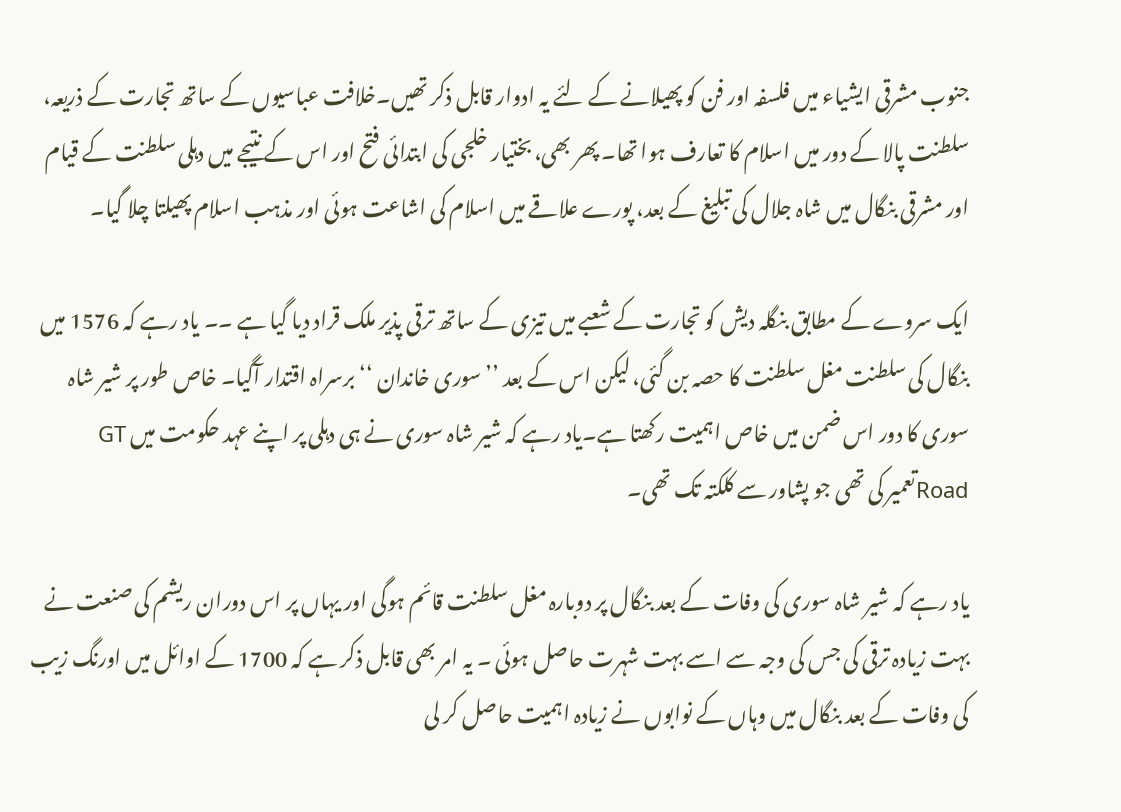جنوب مشرقی ایشیاء میں فلسفہ اور فن کو پھیلانے کے لئے یہ ادوار قابل ذکر تھیں۔خلافت عباسیوں کے ساتھ تجارت کے ذریعہ، سلطنت پالا کے دور میں اسلام کا تعارف ہوا تھا۔ پھر بھی، بختیار خلجی کی ابتدائی فتح اور اس کے نتیجے میں دہلی سلطنت کے قیام اور مشرقی بنگال میں شاہ جلال کی تبلیغ کے بعد، پورے علاقے میں اسلام کی اشاعت ہوئی اور مذہب اسلام پھیلتا چلا گیا۔

ایک سروے کے مطابق بنگلہ دیش کو تجارت کے شعبے میں تیزی کے ساتھ ترقی پذیر ملک قراد دیا گیا ہے ۔۔ یاد رہے کہ 1576 میں بنگال کی سلطنت مغل سلطنت کا حصہ بن گئی، لیکن اس کے بعد ’’سوری خاندان ‘‘برسراہ اقتدار آگیا۔ خاص طور پر شیر شاہ سوری کا دور اس ضمن میں خاص اہمیت رکھتا ہے۔یاد رہے کہ شیر شاہ سوری نے ہی دہلی پر اپنے عہد حکومت میں GT Roadتعمیر کی تھی جو پشاور سے کلکتہ تک تھی۔

یاد رہے کہ شیر شاہ سوری کی وفات کے بعد بنگال پر دوبارہ مغل سلطنت قائم ہوگی اور یہاں پر اس دوران ریشم کی صنعت نے بہت زیادہ ترقی کی جس کی وجہ سے اسے بہت شہرت حاصل ہوئی ۔ یہ امر بھی قابل ذکر ہے کہ 1700 کے اوائل میں اورنگ زیب کی وفات کے بعد بنگال میں وہاں کے نوابوں نے زیادہ اہمیت حاصل کر لی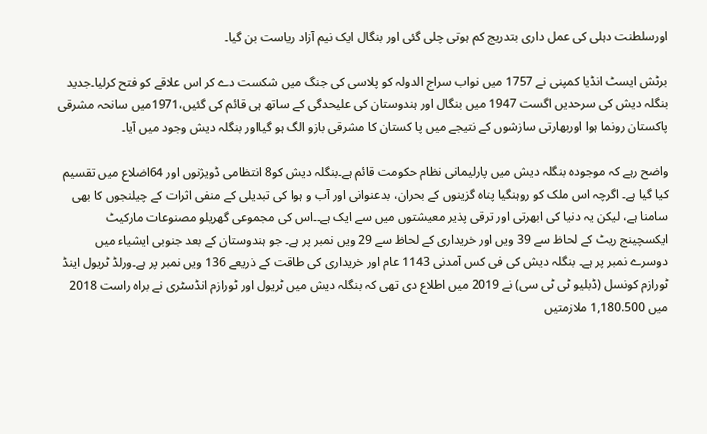اورسلطنت دہلی کی عمل داری بتدریج کم ہوتی چلی گئی اور بنگال ایک نیم آزاد ریاست بن گیا۔

برٹش ایسٹ انڈیا کمپنی نے 1757 میں نواب سراج الدولہ کو پلاسی کی جنگ میں شکست دے کر اس علاقے کو فتح کرلیا۔جدید بنگلہ دیش کی سرحدیں اگست 1947 میں بنگال اور ہندوستان کی علیحدگی کے ساتھ ہی قائم کی گئیں،1971میں سانحہ مشرقی پاکستان رونما ہوا اوربھارتی سازشوں کے نتیجے میں پا کستان کا مشرقی بازو الگ ہو گیااور بنگلہ دیش وجود میں آیا۔

واضح رہے کہ موجودہ بنگلہ دیش میں پارلیمانی نظام حکومت قائم ہے۔بنگلہ دیش کو8 انتظامی ڈویژنوں اور 64اضلاع میں تقسیم کیا گیا ہے۔ اگرچہ اس ملک کو روہنگیا پناہ گزینوں کے بحران، بدعنوانی اور آب و ہوا کی تبدیلی کے منفی اثرات کے چیلنجوں کا بھی سامنا ہے، لیکن یہ دنیا کی ابھرتی اور ترقی پذیر معیشتوں میں سے ایک ہے۔۔اس کی مجموعی گھریلو مصنوعات مارکیٹ ایکسچینج ریٹ کے لحاظ سے 39 ویں اور خریداری کے لحاظ سے 29 ویں نمبر پر ہے۔ جو ہندوستان کے بعد جنوبی ایشیاء میں دوسرے نمبر پر ہے۔ بنگلہ دیش کی فی کس آمدنی 1143 عام اور خریداری کی طاقت کے ذریعے 136 ویں نمبر پر ہے۔ورلڈ ٹریول اینڈ ٹورازم کونسل (ڈبلیو ٹی ٹی سی) نے 2019 میں اطلاع دی تھی کہ بنگلہ دیش میں ٹریول اور ٹورازم انڈسٹری نے براہ راست 2018 میں 1,180.500 ملازمتیں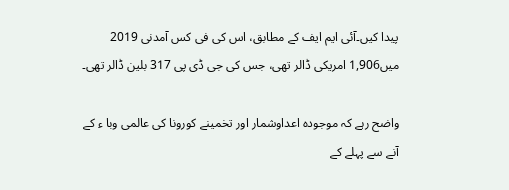پیدا کیں۔آئی ایم ایف کے مطابق، اس کی فی کس آمدنی 2019 میں1,906 امریکی ڈالر تھی، جس کی جی ڈی پی 317 بلین ڈالر تھی۔

واضح رہے کہ موجودہ اعداوشمار اور تخمینے کورونا کی عالمی وبا ء کے آنے سے پہلے کے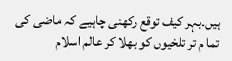ہیں۔بہر کیف توقع رکھنی چاہیے کہ ماضی کی تما م تر تلخیوں کو بھلا کر عالم اسلام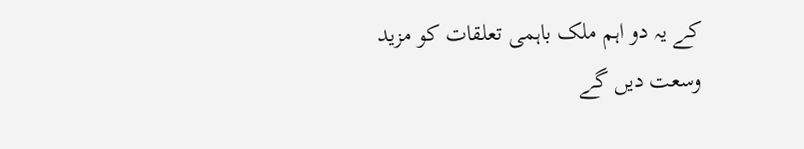کے یہ دو اہم ملک باہمی تعلقات کو مزید وسعت دیں گے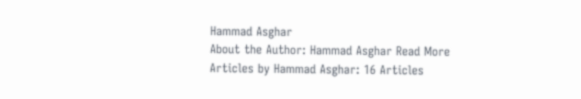Hammad Asghar
About the Author: Hammad Asghar Read More Articles by Hammad Asghar: 16 Articles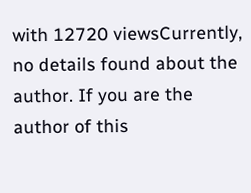with 12720 viewsCurrently, no details found about the author. If you are the author of this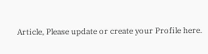Article, Please update or create your Profile here.